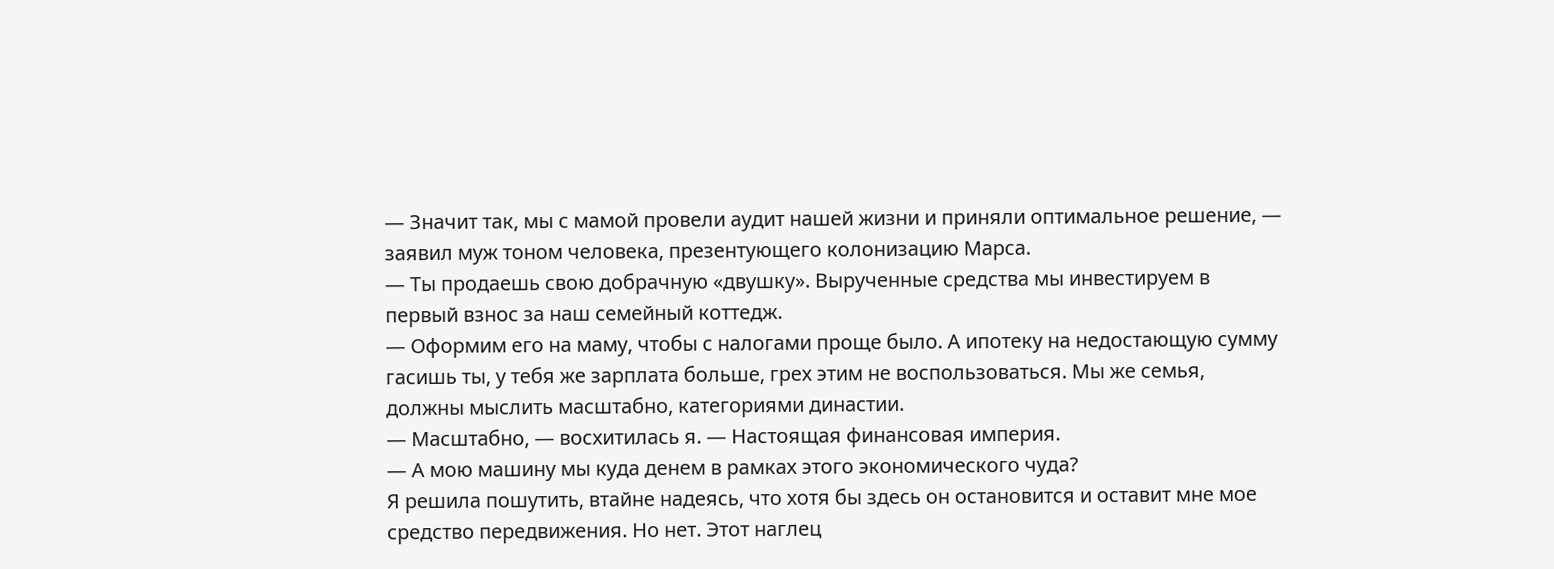— Значит так, мы с мамой провели аудит нашей жизни и приняли оптимальное решение, — заявил муж тоном человека, презентующего колонизацию Марса.
— Ты продаешь свою добрачную «двушку». Вырученные средства мы инвестируем в первый взнос за наш семейный коттедж.
— Оформим его на маму, чтобы с налогами проще было. А ипотеку на недостающую сумму гасишь ты, у тебя же зарплата больше, грех этим не воспользоваться. Мы же семья, должны мыслить масштабно, категориями династии.
— Масштабно, — восхитилась я. — Настоящая финансовая империя.
— А мою машину мы куда денем в рамках этого экономического чуда?
Я решила пошутить, втайне надеясь, что хотя бы здесь он остановится и оставит мне мое средство передвижения. Но нет. Этот наглец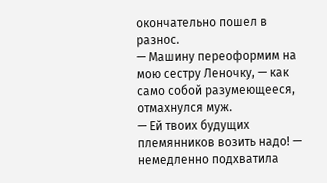окончательно пошел в разнос.
— Машину переоформим на мою сестру Леночку, — как само собой разумеющееся, отмахнулся муж.
— Ей твоих будущих племянников возить надо! — немедленно подхватила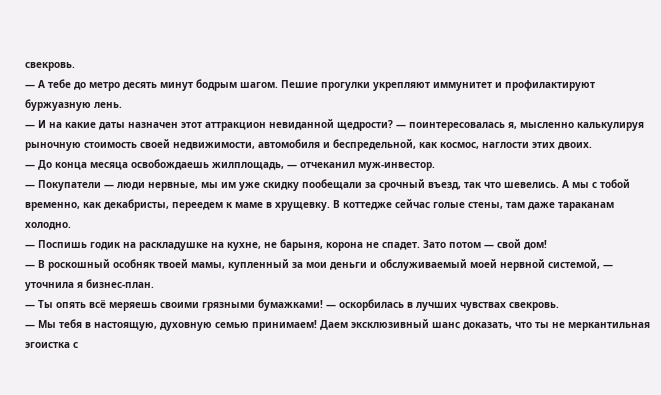свекровь.
— А тебе до метро десять минут бодрым шагом. Пешие прогулки укрепляют иммунитет и профилактируют буржуазную лень.
— И на какие даты назначен этот аттракцион невиданной щедрости? — поинтересовалась я, мысленно калькулируя рыночную стоимость своей недвижимости, автомобиля и беспредельной, как космос, наглости этих двоих.
— До конца месяца освобождаешь жилплощадь, — отчеканил муж-инвестор.
— Покупатели — люди нервные, мы им уже скидку пообещали за срочный въезд, так что шевелись. А мы с тобой временно, как декабристы, переедем к маме в хрущевку. В коттедже сейчас голые стены, там даже тараканам холодно.
— Поспишь годик на раскладушке на кухне, не барыня, корона не спадет. Зато потом — свой дом!
— В роскошный особняк твоей мамы, купленный за мои деньги и обслуживаемый моей нервной системой, — уточнила я бизнес-план.
— Ты опять всё меряешь своими грязными бумажками! — оскорбилась в лучших чувствах свекровь.
— Мы тебя в настоящую, духовную семью принимаем! Даем эксклюзивный шанс доказать, что ты не меркантильная эгоистка с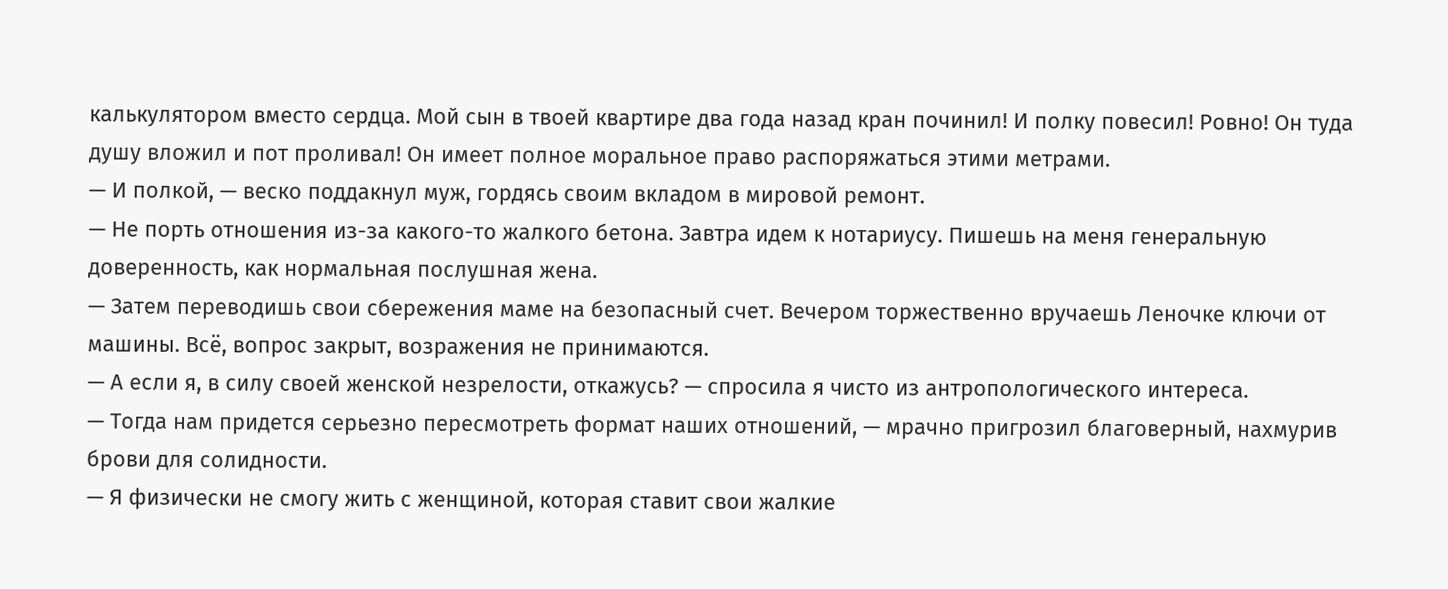калькулятором вместо сердца. Мой сын в твоей квартире два года назад кран починил! И полку повесил! Ровно! Он туда душу вложил и пот проливал! Он имеет полное моральное право распоряжаться этими метрами.
— И полкой, — веско поддакнул муж, гордясь своим вкладом в мировой ремонт.
— Не порть отношения из-за какого-то жалкого бетона. Завтра идем к нотариусу. Пишешь на меня генеральную доверенность, как нормальная послушная жена.
— Затем переводишь свои сбережения маме на безопасный счет. Вечером торжественно вручаешь Леночке ключи от машины. Всё, вопрос закрыт, возражения не принимаются.
— А если я, в силу своей женской незрелости, откажусь? — спросила я чисто из антропологического интереса.
— Тогда нам придется серьезно пересмотреть формат наших отношений, — мрачно пригрозил благоверный, нахмурив брови для солидности.
— Я физически не смогу жить с женщиной, которая ставит свои жалкие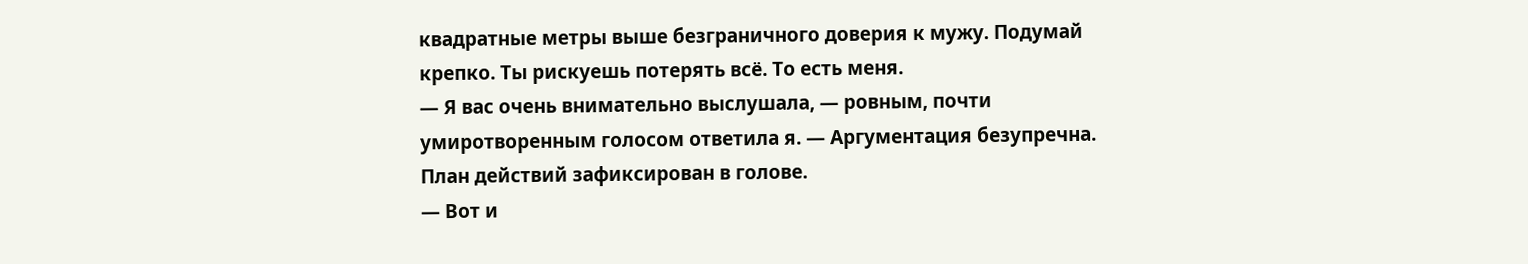квадратные метры выше безграничного доверия к мужу. Подумай крепко. Ты рискуешь потерять всё. То есть меня.
— Я вас очень внимательно выслушала, — ровным, почти умиротворенным голосом ответила я. — Аргументация безупречна. План действий зафиксирован в голове.
— Вот и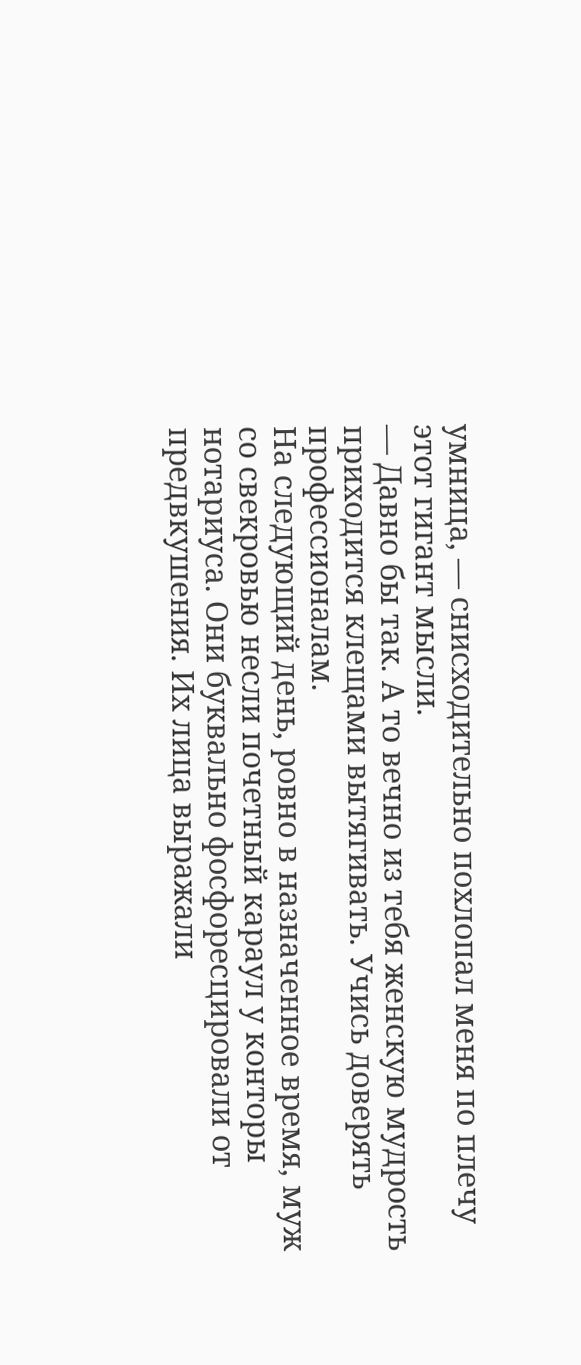умница, — снисходительно похлопал меня по плечу этот гигант мысли.
— Давно бы так. А то вечно из тебя женскую мудрость приходится клещами вытягивать. Учись доверять профессионалам.
На следующий день, ровно в назначенное время, муж со свекровью несли почетный караул у конторы нотариуса. Они буквально фосфоресцировали от предвкушения. Их лица выражали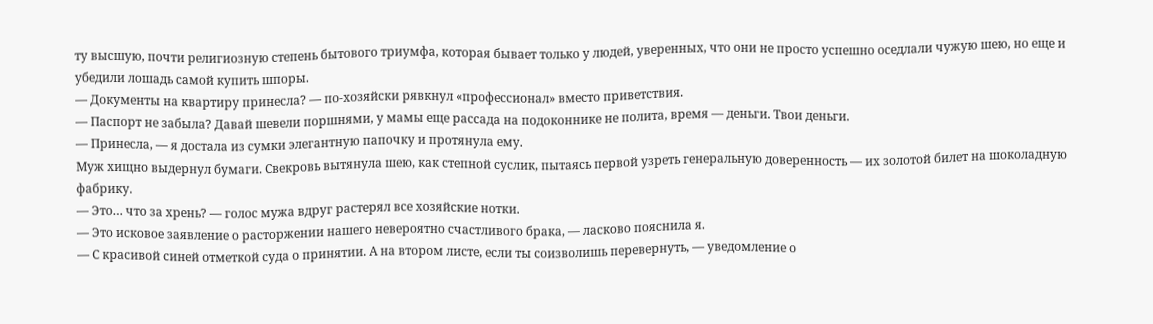ту высшую, почти религиозную степень бытового триумфа, которая бывает только у людей, уверенных, что они не просто успешно оседлали чужую шею, но еще и убедили лошадь самой купить шпоры.
— Документы на квартиру принесла? — по-хозяйски рявкнул «профессионал» вместо приветствия.
— Паспорт не забыла? Давай шевели поршнями, у мамы еще рассада на подоконнике не полита, время — деньги. Твои деньги.
— Принесла, — я достала из сумки элегантную папочку и протянула ему.
Муж хищно выдернул бумаги. Свекровь вытянула шею, как степной суслик, пытаясь первой узреть генеральную доверенность — их золотой билет на шоколадную фабрику.
— Это… что за хрень? — голос мужа вдруг растерял все хозяйские нотки.
— Это исковое заявление о расторжении нашего невероятно счастливого брака, — ласково пояснила я.
— С красивой синей отметкой суда о принятии. А на втором листе, если ты соизволишь перевернуть, — уведомление о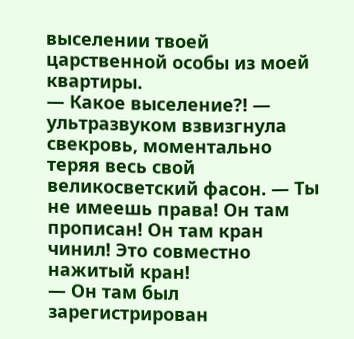выселении твоей царственной особы из моей квартиры.
— Какое выселение?! — ультразвуком взвизгнула свекровь, моментально теряя весь свой великосветский фасон. — Ты не имеешь права! Он там прописан! Он там кран чинил! Это совместно нажитый кран!
— Он там был зарегистрирован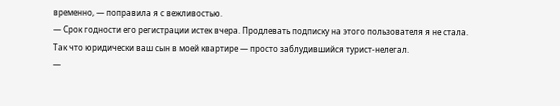временно, — поправила я с вежливостью.
— Срок годности его регистрации истек вчера. Продлевать подписку на этого пользователя я не стала. Так что юридически ваш сын в моей квартире — просто заблудившийся турист-нелегал.
—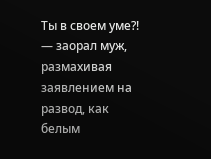Ты в своем уме?! — заорал муж, размахивая заявлением на развод, как белым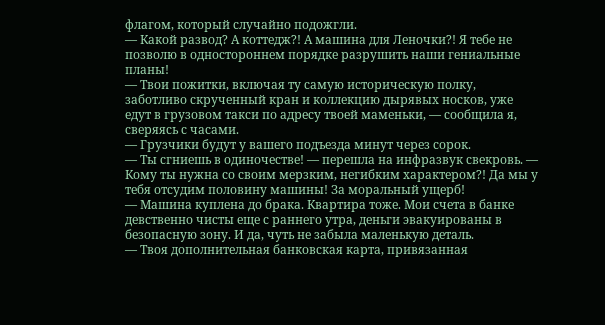флагом, который случайно подожгли.
— Какой развод? А коттедж?! А машина для Леночки?! Я тебе не позволю в одностороннем порядке разрушить наши гениальные планы!
— Твои пожитки, включая ту самую историческую полку, заботливо скрученный кран и коллекцию дырявых носков, уже едут в грузовом такси по адресу твоей маменьки, — сообщила я, сверяясь с часами.
— Грузчики будут у вашего подъезда минут через сорок.
— Ты сгниешь в одиночестве! — перешла на инфразвук свекровь. — Кому ты нужна со своим мерзким, негибким характером?! Да мы у тебя отсудим половину машины! За моральный ущерб!
— Машина куплена до брака. Квартира тоже. Мои счета в банке девственно чисты еще с раннего утра, деньги эвакуированы в безопасную зону. И да, чуть не забыла маленькую деталь.
— Твоя дополнительная банковская карта, привязанная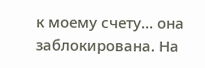к моему счету… она заблокирована. На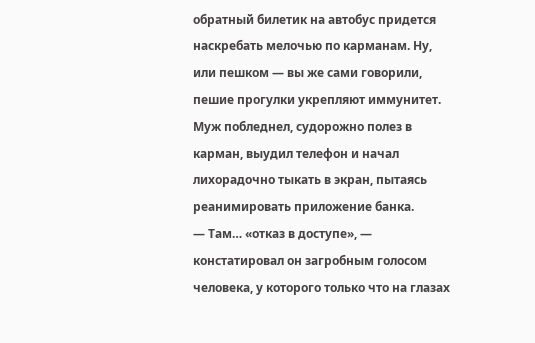обратный билетик на автобус придется наскребать мелочью по карманам. Ну, или пешком — вы же сами говорили, пешие прогулки укрепляют иммунитет.
Муж побледнел, судорожно полез в карман, выудил телефон и начал лихорадочно тыкать в экран, пытаясь реанимировать приложение банка.
— Там… «отказ в доступе», — констатировал он загробным голосом человека, у которого только что на глазах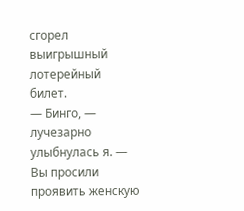сгорел выигрышный лотерейный билет.
— Бинго, — лучезарно улыбнулась я. — Вы просили проявить женскую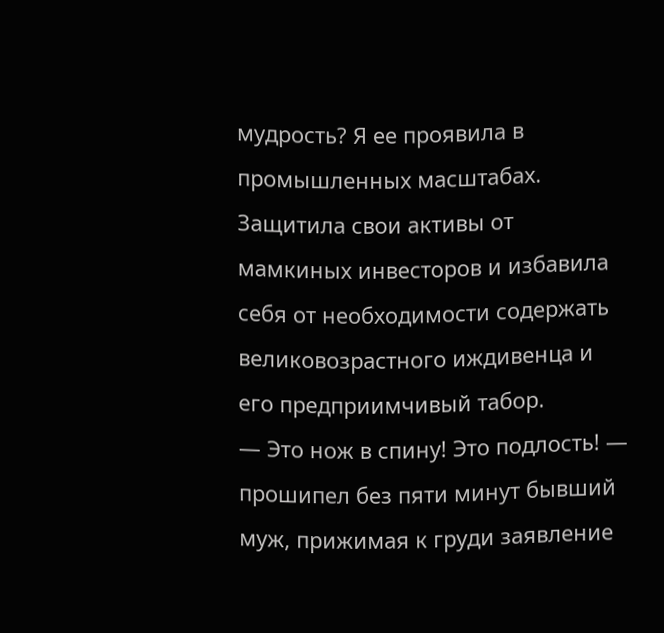мудрость? Я ее проявила в промышленных масштабах. Защитила свои активы от мамкиных инвесторов и избавила себя от необходимости содержать великовозрастного иждивенца и его предприимчивый табор.
— Это нож в спину! Это подлость! — прошипел без пяти минут бывший муж, прижимая к груди заявление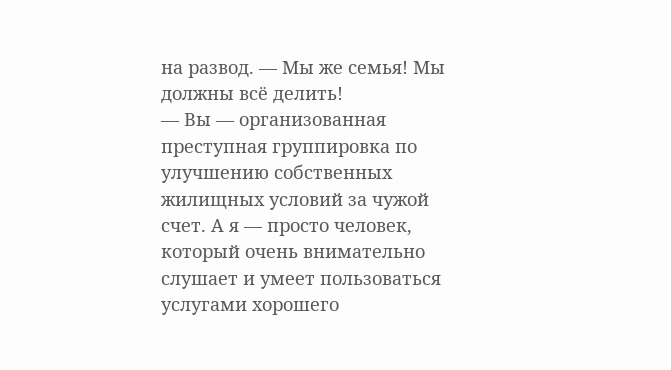на развод. — Мы же семья! Мы должны всё делить!
— Вы — организованная преступная группировка по улучшению собственных жилищных условий за чужой счет. А я — просто человек, который очень внимательно слушает и умеет пользоваться услугами хорошего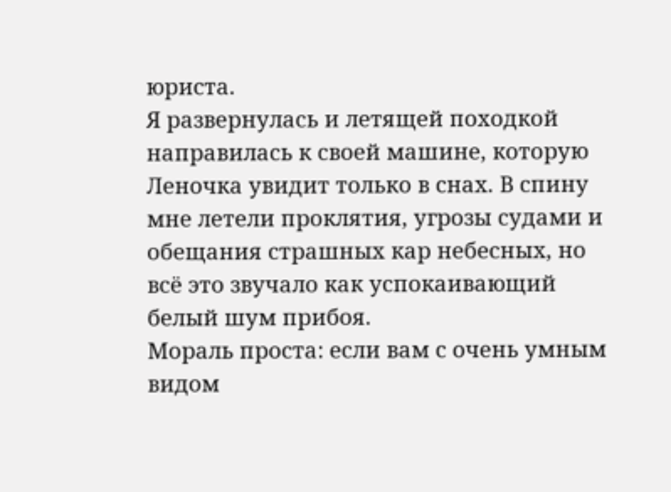юриста.
Я развернулась и летящей походкой направилась к своей машине, которую Леночка увидит только в снах. В спину мне летели проклятия, угрозы судами и обещания страшных кар небесных, но всё это звучало как успокаивающий белый шум прибоя.
Мораль проста: если вам с очень умным видом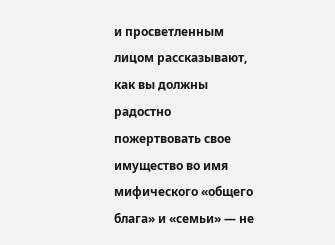и просветленным лицом рассказывают, как вы должны радостно пожертвовать свое имущество во имя мифического «общего блага» и «семьи» — не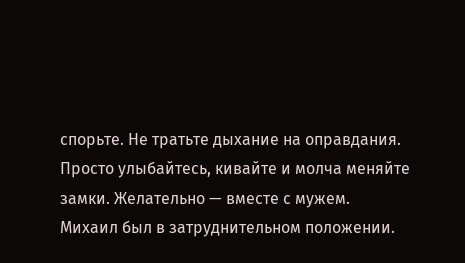спорьте. Не тратьте дыхание на оправдания. Просто улыбайтесь, кивайте и молча меняйте замки. Желательно — вместе с мужем.
Михаил был в затруднительном положении.